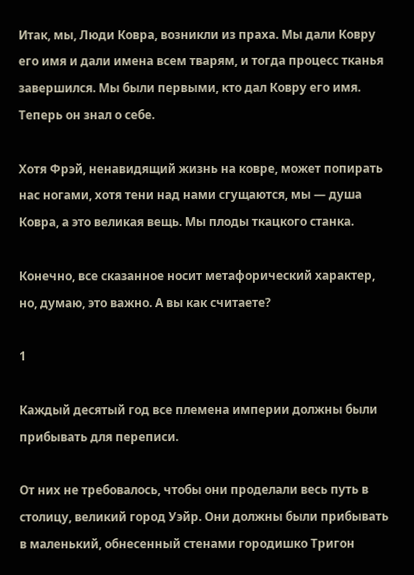Итак, мы, Люди Ковра, возникли из праха. Мы дали Ковру его имя и дали имена всем тварям, и тогда процесс тканья завершился. Мы были первыми, кто дал Ковру его имя. Теперь он знал о себе.

Хотя Фрэй, ненавидящий жизнь на ковре, может попирать нас ногами, хотя тени над нами сгущаются, мы — душа Ковра, а это великая вещь. Мы плоды ткацкого станка.

Конечно, все сказанное носит метафорический характер, но, думаю, это важно. А вы как считаете?

1

Каждый десятый год все племена империи должны были прибывать для переписи.

От них не требовалось, чтобы они проделали весь путь в столицу, великий город Уэйр. Они должны были прибывать в маленький, обнесенный стенами городишко Тригон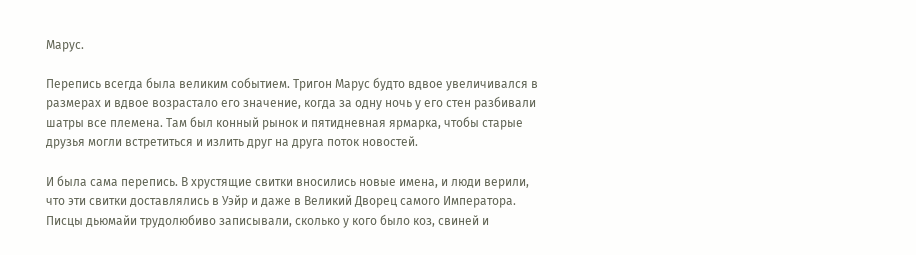Марус.

Перепись всегда была великим событием. Тригон Марус будто вдвое увеличивался в размерах и вдвое возрастало его значение, когда за одну ночь у его стен разбивали шатры все племена. Там был конный рынок и пятидневная ярмарка, чтобы старые друзья могли встретиться и излить друг на друга поток новостей.

И была сама перепись. В хрустящие свитки вносились новые имена, и люди верили, что эти свитки доставлялись в Уэйр и даже в Великий Дворец самого Императора. Писцы дьюмайи трудолюбиво записывали, сколько у кого было коз, свиней и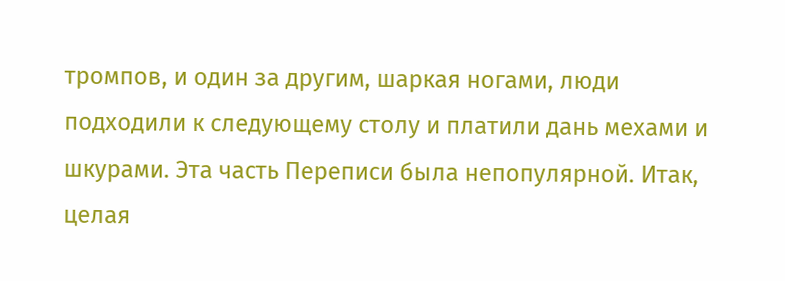тромпов, и один за другим, шаркая ногами, люди подходили к следующему столу и платили дань мехами и шкурами. Эта часть Переписи была непопулярной. Итак, целая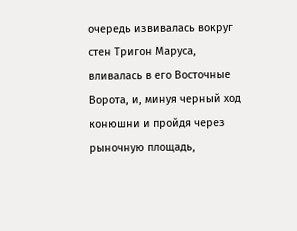очередь извивалась вокруг стен Тригон Маруса, вливалась в его Восточные Ворота, и, минуя черный ход конюшни и пройдя через рыночную площадь,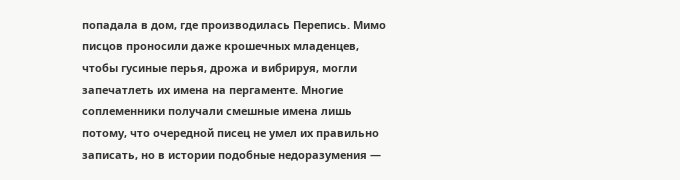попадала в дом, где производилась Перепись. Мимо писцов проносили даже крошечных младенцев, чтобы гусиные перья, дрожа и вибрируя, могли запечатлеть их имена на пергаменте. Многие соплеменники получали смешные имена лишь потому, что очередной писец не умел их правильно записать, но в истории подобные недоразумения —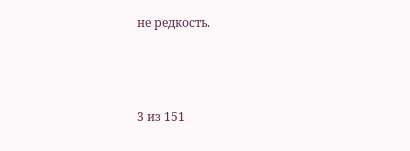не редкость.



3 из 151